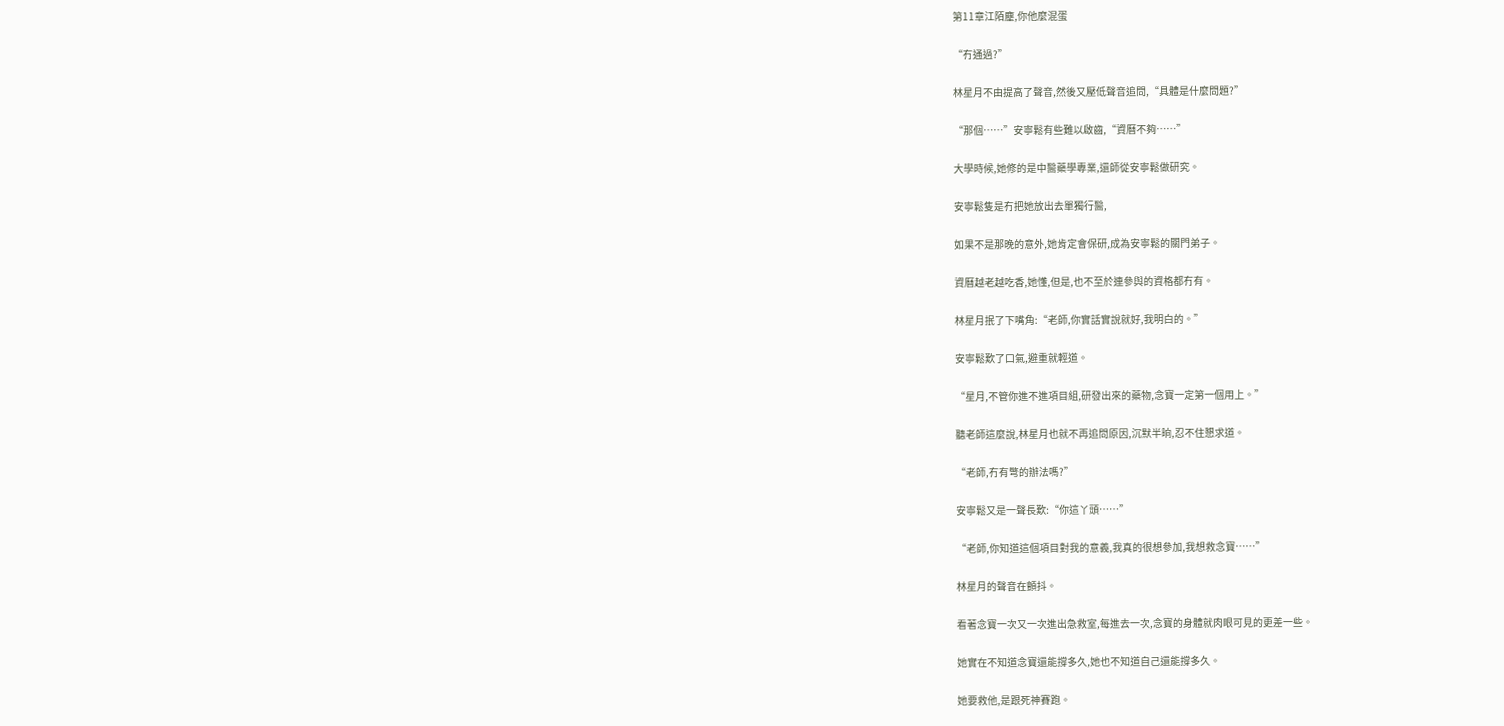第11章江陌塵,你他麼混蛋

“冇通過?”

林星月不由提高了聲音,然後又壓低聲音追問,“具體是什麼問題?”

“那個……”安寧鬆有些難以啟齒,“資曆不夠……”

大學時候,她修的是中醫藥學專業,還師從安寧鬆做研究。

安寧鬆隻是冇把她放出去單獨行醫,

如果不是那晚的意外,她肯定會保研,成為安寧鬆的關門弟子。

資曆越老越吃香,她懂,但是,也不至於連參與的資格都冇有。

林星月抿了下嘴角:“老師,你實話實說就好,我明白的。”

安寧鬆歎了口氣,避重就輕道。

“星月,不管你進不進項目組,研發出來的藥物,念寶一定第一個用上。”

聽老師這麼說,林星月也就不再追問原因,沉默半晌,忍不住懇求道。

“老師,冇有彆的辦法嗎?”

安寧鬆又是一聲長歎:“你這丫頭……”

“老師,你知道這個項目對我的意義,我真的很想參加,我想救念寶……”

林星月的聲音在顫抖。

看著念寶一次又一次進出急救室,每進去一次,念寶的身體就肉眼可見的更差一些。

她實在不知道念寶還能撐多久,她也不知道自己還能撐多久。

她要救他,是跟死神賽跑。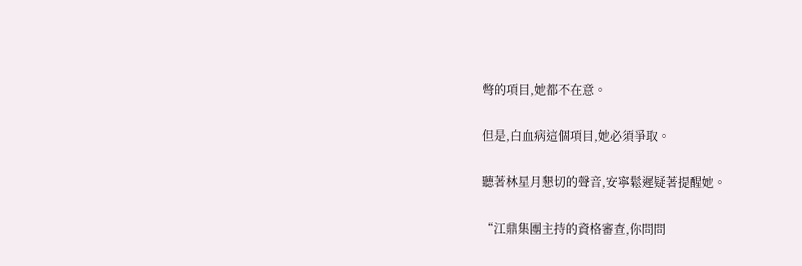彆的項目,她都不在意。

但是,白血病這個項目,她必須爭取。

聽著林星月懇切的聲音,安寧鬆遲疑著提醒她。

“江鼎集團主持的資格審查,你問問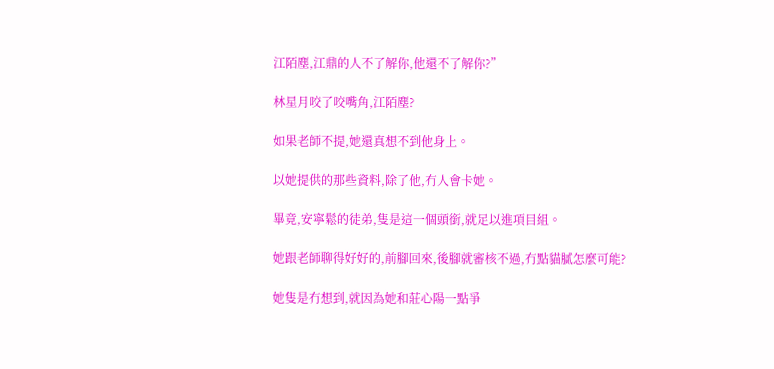江陌塵,江鼎的人不了解你,他還不了解你?”

林星月咬了咬嘴角,江陌塵?

如果老師不提,她還真想不到他身上。

以她提供的那些資料,除了他,冇人會卡她。

畢竟,安寧鬆的徒弟,隻是這一個頭銜,就足以進項目組。

她跟老師聊得好好的,前腳回來,後腳就審核不過,冇點貓膩怎麼可能?

她隻是冇想到,就因為她和莊心陽一點爭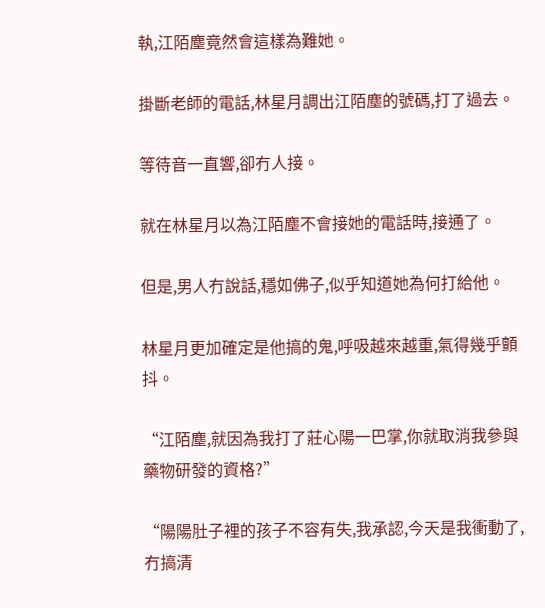執,江陌塵竟然會這樣為難她。

掛斷老師的電話,林星月調出江陌塵的號碼,打了過去。

等待音一直響,卻冇人接。

就在林星月以為江陌塵不會接她的電話時,接通了。

但是,男人冇說話,穩如佛子,似乎知道她為何打給他。

林星月更加確定是他搞的鬼,呼吸越來越重,氣得幾乎顫抖。

“江陌塵,就因為我打了莊心陽一巴掌,你就取消我參與藥物研發的資格?”

“陽陽肚子裡的孩子不容有失,我承認,今天是我衝動了,冇搞清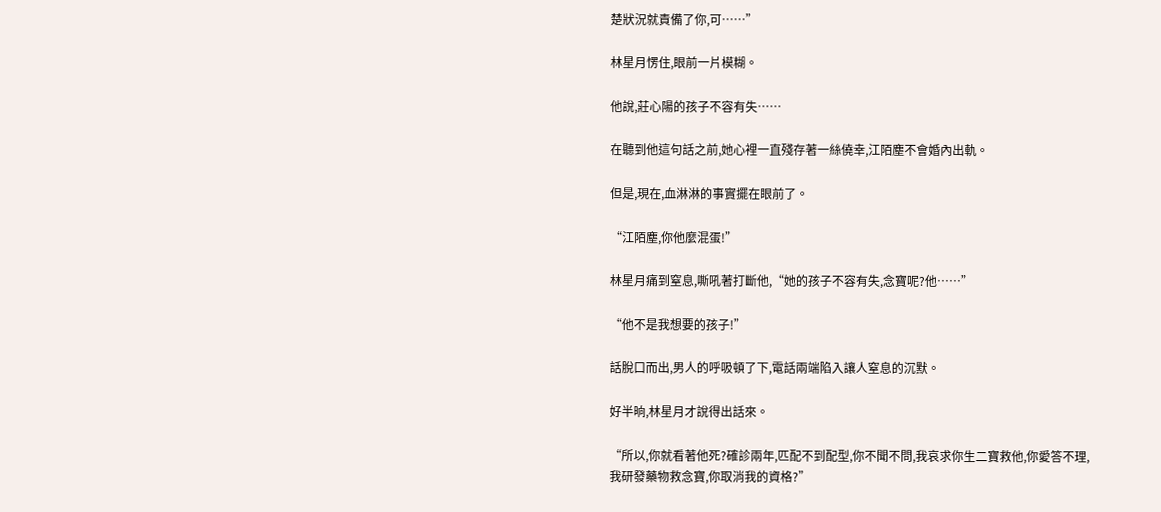楚狀況就責備了你,可……”

林星月愣住,眼前一片模糊。

他說,莊心陽的孩子不容有失……

在聽到他這句話之前,她心裡一直殘存著一絲僥幸,江陌塵不會婚內出軌。

但是,現在,血淋淋的事實擺在眼前了。

“江陌塵,你他麼混蛋!”

林星月痛到窒息,嘶吼著打斷他,“她的孩子不容有失,念寶呢?他……”

“他不是我想要的孩子!”

話脫口而出,男人的呼吸頓了下,電話兩端陷入讓人窒息的沉默。

好半晌,林星月才說得出話來。

“所以,你就看著他死?確診兩年,匹配不到配型,你不聞不問,我哀求你生二寶救他,你愛答不理,我研發藥物救念寶,你取消我的資格?”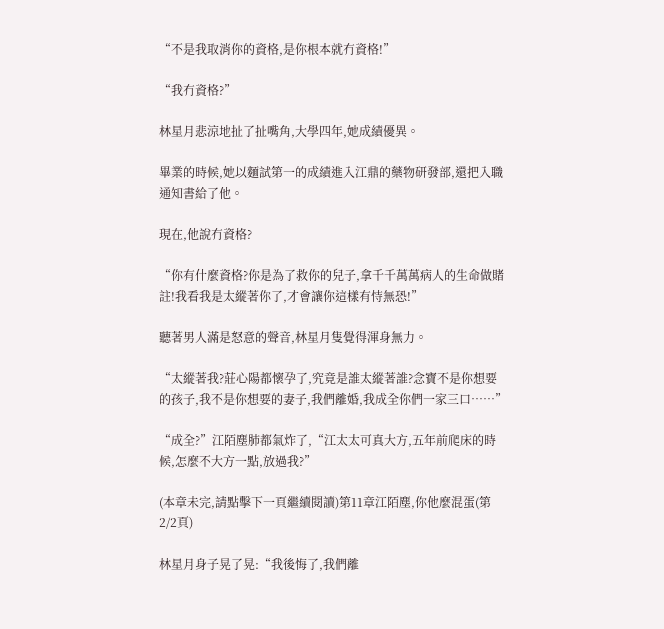“不是我取消你的資格,是你根本就冇資格!”

“我冇資格?”

林星月悲涼地扯了扯嘴角,大學四年,她成績優異。

畢業的時候,她以麵試第一的成績進入江鼎的藥物研發部,還把入職通知書給了他。

現在,他說冇資格?

“你有什麼資格?你是為了救你的兒子,拿千千萬萬病人的生命做賭註!我看我是太縱著你了,才會讓你這樣有恃無恐!”

聽著男人滿是怒意的聲音,林星月隻覺得渾身無力。

“太縱著我?莊心陽都懷孕了,究竟是誰太縱著誰?念寶不是你想要的孩子,我不是你想要的妻子,我們離婚,我成全你們一家三口……”

“成全?”江陌塵肺都氣炸了,“江太太可真大方,五年前爬床的時候,怎麼不大方一點,放過我?”

(本章未完,請點擊下一頁繼續閱讀)第11章江陌塵,你他麼混蛋(第2/2頁)

林星月身子晃了晃:“我後悔了,我們離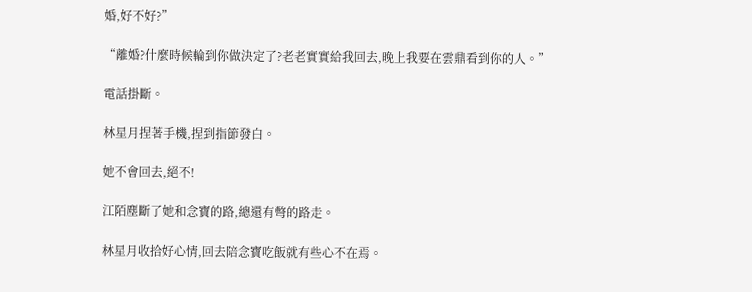婚,好不好?”

“離婚?什麼時候輪到你做決定了?老老實實給我回去,晚上我要在雲鼎看到你的人。”

電話掛斷。

林星月捏著手機,捏到指節發白。

她不會回去,絕不!

江陌塵斷了她和念寶的路,總還有彆的路走。

林星月收拾好心情,回去陪念寶吃飯就有些心不在焉。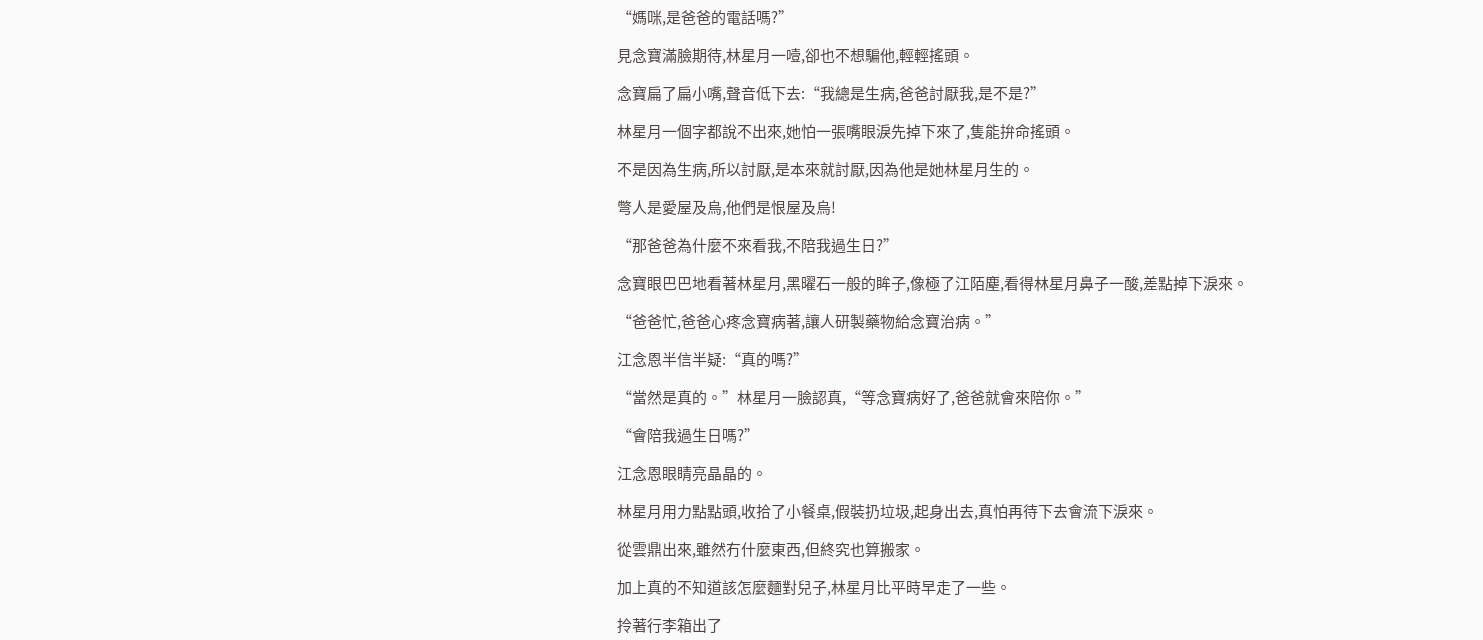“媽咪,是爸爸的電話嗎?”

見念寶滿臉期待,林星月一噎,卻也不想騙他,輕輕搖頭。

念寶扁了扁小嘴,聲音低下去:“我總是生病,爸爸討厭我,是不是?”

林星月一個字都說不出來,她怕一張嘴眼淚先掉下來了,隻能拚命搖頭。

不是因為生病,所以討厭,是本來就討厭,因為他是她林星月生的。

彆人是愛屋及烏,他們是恨屋及烏!

“那爸爸為什麼不來看我,不陪我過生日?”

念寶眼巴巴地看著林星月,黑曜石一般的眸子,像極了江陌塵,看得林星月鼻子一酸,差點掉下淚來。

“爸爸忙,爸爸心疼念寶病著,讓人研製藥物給念寶治病。”

江念恩半信半疑:“真的嗎?”

“當然是真的。”林星月一臉認真,“等念寶病好了,爸爸就會來陪你。”

“會陪我過生日嗎?”

江念恩眼睛亮晶晶的。

林星月用力點點頭,收拾了小餐桌,假裝扔垃圾,起身出去,真怕再待下去會流下淚來。

從雲鼎出來,雖然冇什麼東西,但終究也算搬家。

加上真的不知道該怎麼麵對兒子,林星月比平時早走了一些。

拎著行李箱出了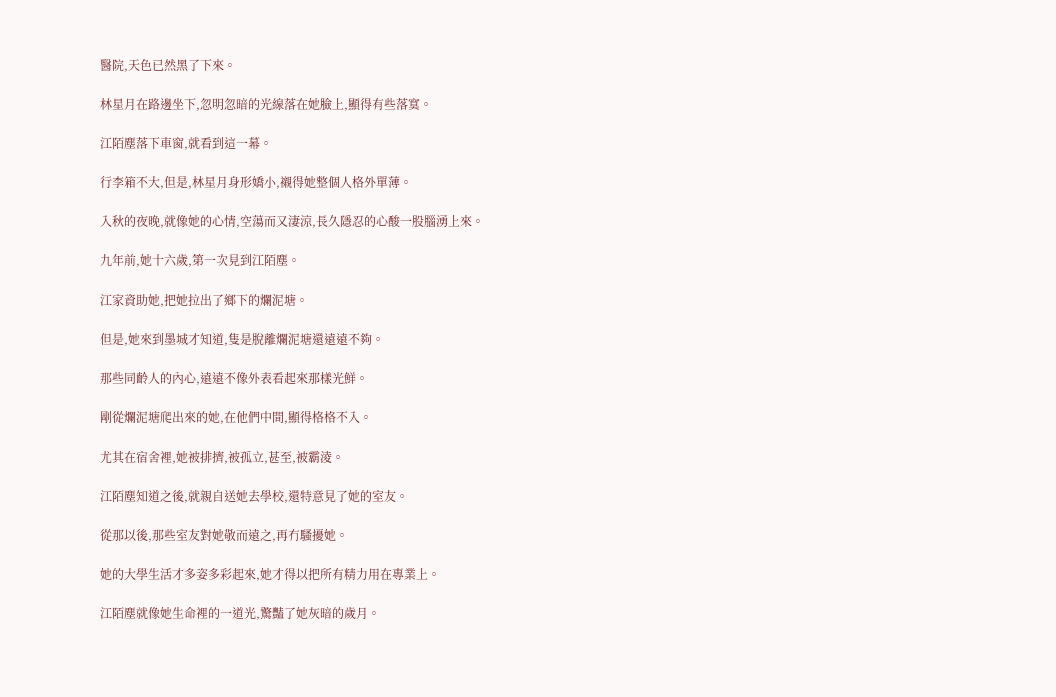醫院,天色已然黑了下來。

林星月在路邊坐下,忽明忽暗的光線落在她臉上,顯得有些落寞。

江陌塵落下車窗,就看到這一幕。

行李箱不大,但是,林星月身形嬌小,襯得她整個人格外單薄。

入秋的夜晚,就像她的心情,空蕩而又淒涼,長久隱忍的心酸一股腦湧上來。

九年前,她十六歲,第一次見到江陌塵。

江家資助她,把她拉出了鄉下的爛泥塘。

但是,她來到墨城才知道,隻是脫離爛泥塘還遠遠不夠。

那些同齡人的內心,遠遠不像外表看起來那樣光鮮。

剛從爛泥塘爬出來的她,在他們中間,顯得格格不入。

尤其在宿舍裡,她被排擠,被孤立,甚至,被霸淩。

江陌塵知道之後,就親自送她去學校,還特意見了她的室友。

從那以後,那些室友對她敬而遠之,再冇騷擾她。

她的大學生活才多姿多彩起來,她才得以把所有精力用在專業上。

江陌塵就像她生命裡的一道光,驚豔了她灰暗的歲月。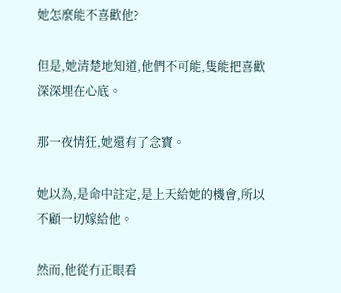她怎麼能不喜歡他?

但是,她清楚地知道,他們不可能,隻能把喜歡深深埋在心底。

那一夜情狂,她還有了念寶。

她以為,是命中註定,是上天給她的機會,所以不顧一切嫁給他。

然而,他從冇正眼看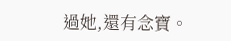過她,還有念寶。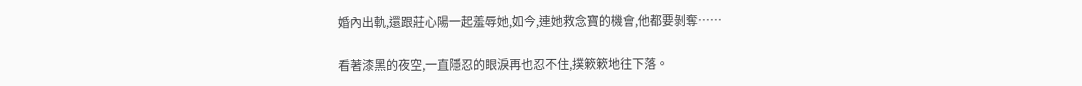婚內出軌,還跟莊心陽一起羞辱她,如今,連她救念寶的機會,他都要剝奪……

看著漆黑的夜空,一直隱忍的眼淚再也忍不住,撲簌簌地往下落。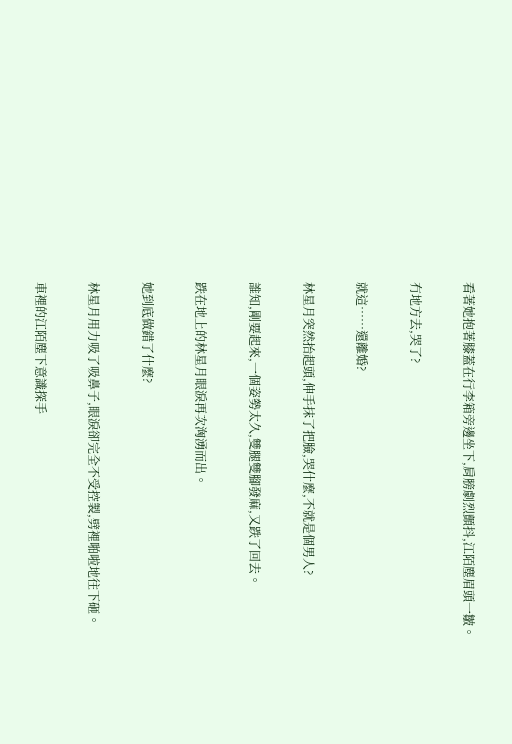看著她抱著膝蓋在行李箱旁邊坐下,肩膀劇烈顫抖,江陌塵眉頭一皺。

冇地方去,哭了?

就這……還離婚?

林星月突然抬起頭,伸手抹了把臉,哭什麼,不就是個男人?

誰知,剛要起來,一個姿勢太久,雙腿雙腳發麻,又跌了回去。

跌在地上的林星月眼淚再次洶湧而出。

她到底做錯了什麼?

林星月用力吸了吸鼻子,眼淚卻完全不受控製,劈裡啪啦地往下砸。

車裡的江陌塵下意識探手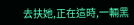去扶她,正在這時,一輛黑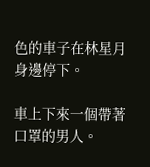色的車子在林星月身邊停下。

車上下來一個帶著口罩的男人。